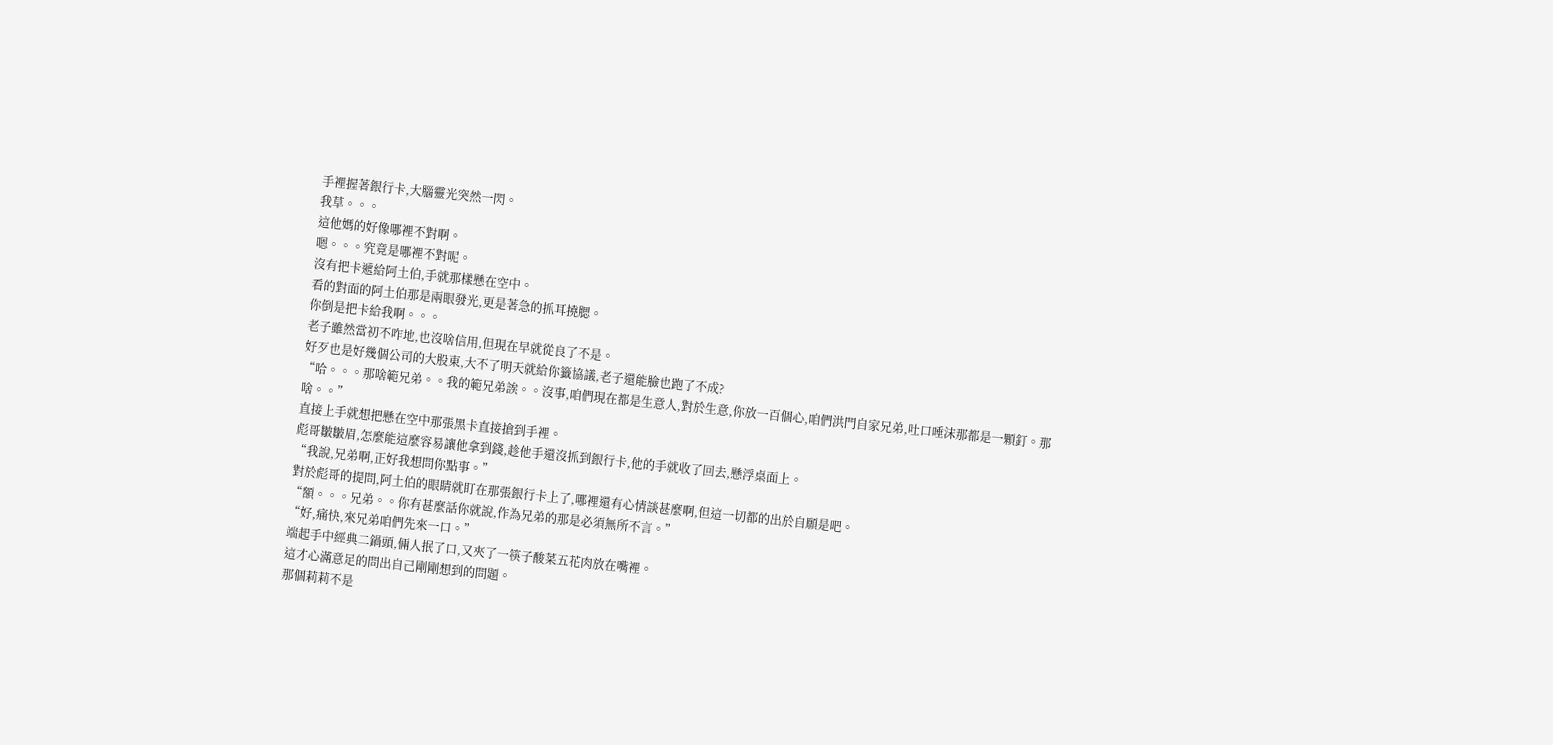手裡握著銀行卡,大腦靈光突然一閃。
我草。。。
這他媽的好像哪裡不對啊。
嗯。。。究竟是哪裡不對呢。
沒有把卡遞給阿土伯,手就那樣懸在空中。
看的對面的阿土伯那是兩眼發光,更是著急的抓耳撓腮。
你倒是把卡給我啊。。。
老子雖然當初不咋地,也沒啥信用,但現在早就從良了不是。
好歹也是好幾個公司的大股東,大不了明天就給你籤協議,老子還能臉也跑了不成?
“哈。。。那啥範兄弟。。我的範兄弟誒。。沒事,咱們現在都是生意人,對於生意,你放一百個心,咱們洪門自家兄弟,吐口唾沫那都是一顆釘。那啥。。”
直接上手就想把懸在空中那張黑卡直接搶到手裡。
彪哥皺皺眉,怎麼能這麼容易讓他拿到錢,趁他手還沒抓到銀行卡,他的手就收了回去,懸浮桌面上。
“我說,兄弟啊,正好我想問你點事。”
對於彪哥的提問,阿土伯的眼睛就盯在那張銀行卡上了,哪裡還有心情談甚麼啊,但這一切都的出於自願是吧。
“額。。。兄弟。。你有甚麼話你就說,作為兄弟的那是必須無所不言。”
“好,痛快,來兄弟咱們先來一口。”
端起手中經典二鍋頭,倆人抿了口,又夾了一筷子酸菜五花肉放在嘴裡。
這才心滿意足的問出自己剛剛想到的問題。
那個莉莉不是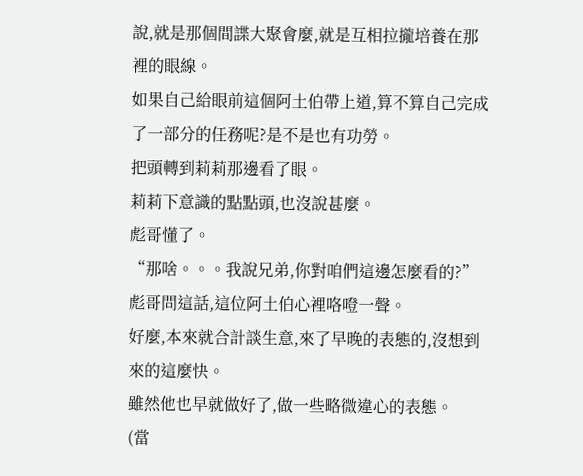說,就是那個間諜大聚會麼,就是互相拉攏培養在那裡的眼線。
如果自己給眼前這個阿土伯帶上道,算不算自己完成了一部分的任務呢?是不是也有功勞。
把頭轉到莉莉那邊看了眼。
莉莉下意識的點點頭,也沒說甚麼。
彪哥懂了。
“那啥。。。我說兄弟,你對咱們這邊怎麼看的?”
彪哥問這話,這位阿土伯心裡咯噔一聲。
好麼,本來就合計談生意,來了早晚的表態的,沒想到來的這麼快。
雖然他也早就做好了,做一些略微違心的表態。
(當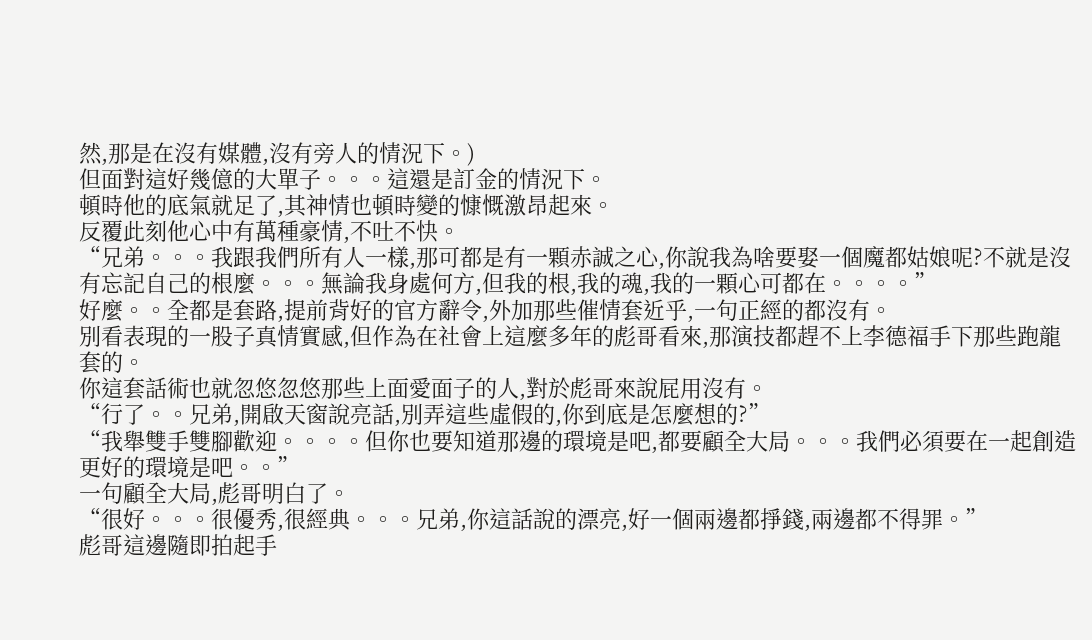然,那是在沒有媒體,沒有旁人的情況下。)
但面對這好幾億的大單子。。。這還是訂金的情況下。
頓時他的底氣就足了,其神情也頓時變的慷慨激昂起來。
反覆此刻他心中有萬種豪情,不吐不快。
“兄弟。。。我跟我們所有人一樣,那可都是有一顆赤誠之心,你說我為啥要娶一個魔都姑娘呢?不就是沒有忘記自己的根麼。。。無論我身處何方,但我的根,我的魂,我的一顆心可都在。。。。”
好麼。。全都是套路,提前背好的官方辭令,外加那些催情套近乎,一句正經的都沒有。
別看表現的一股子真情實感,但作為在社會上這麼多年的彪哥看來,那演技都趕不上李德福手下那些跑龍套的。
你這套話術也就忽悠忽悠那些上面愛面子的人,對於彪哥來說屁用沒有。
“行了。。兄弟,開啟天窗說亮話,別弄這些虛假的,你到底是怎麼想的?”
“我舉雙手雙腳歡迎。。。。但你也要知道那邊的環境是吧,都要顧全大局。。。我們必須要在一起創造更好的環境是吧。。”
一句顧全大局,彪哥明白了。
“很好。。。很優秀,很經典。。。兄弟,你這話說的漂亮,好一個兩邊都掙錢,兩邊都不得罪。”
彪哥這邊隨即拍起手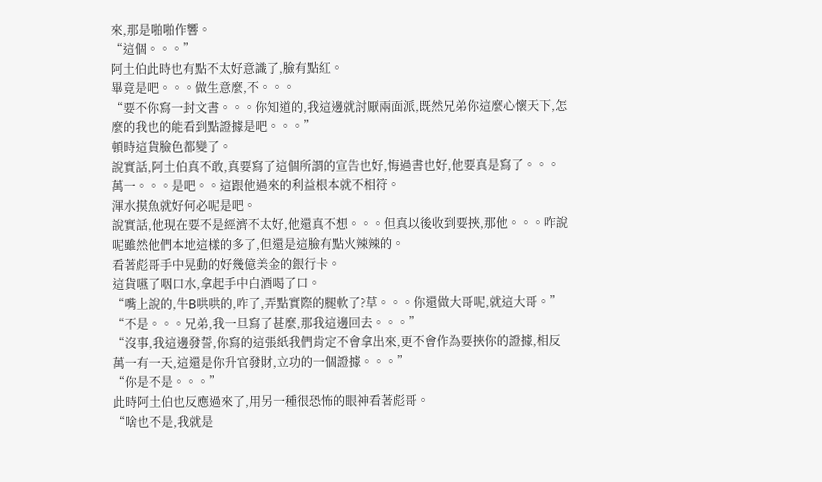來,那是啪啪作響。
“這個。。。”
阿土伯此時也有點不太好意識了,臉有點紅。
畢竟是吧。。。做生意麼,不。。。
“要不你寫一封文書。。。你知道的,我這邊就討厭兩面派,既然兄弟你這麼心懷天下,怎麼的我也的能看到點證據是吧。。。”
頓時這貨臉色都變了。
說實話,阿土伯真不敢,真要寫了這個所謂的宣告也好,悔過書也好,他要真是寫了。。。萬一。。。是吧。。這跟他過來的利益根本就不相符。
渾水摸魚就好何必呢是吧。
說實話,他現在要不是經濟不太好,他還真不想。。。但真以後收到要挾,那他。。。咋說呢雖然他們本地這樣的多了,但還是這臉有點火辣辣的。
看著彪哥手中晃動的好幾億美金的銀行卡。
這貨嚥了咽口水,拿起手中白酒喝了口。
“嘴上說的,牛B哄哄的,咋了,弄點實際的腿軟了?草。。。你還做大哥呢,就這大哥。”
“不是。。。兄弟,我一旦寫了甚麼,那我這邊回去。。。”
“沒事,我這邊發誓,你寫的這張紙我們肯定不會拿出來,更不會作為要挾你的證據,相反萬一有一天,這還是你升官發財,立功的一個證據。。。”
“你是不是。。。”
此時阿土伯也反應過來了,用另一種很恐怖的眼神看著彪哥。
“啥也不是,我就是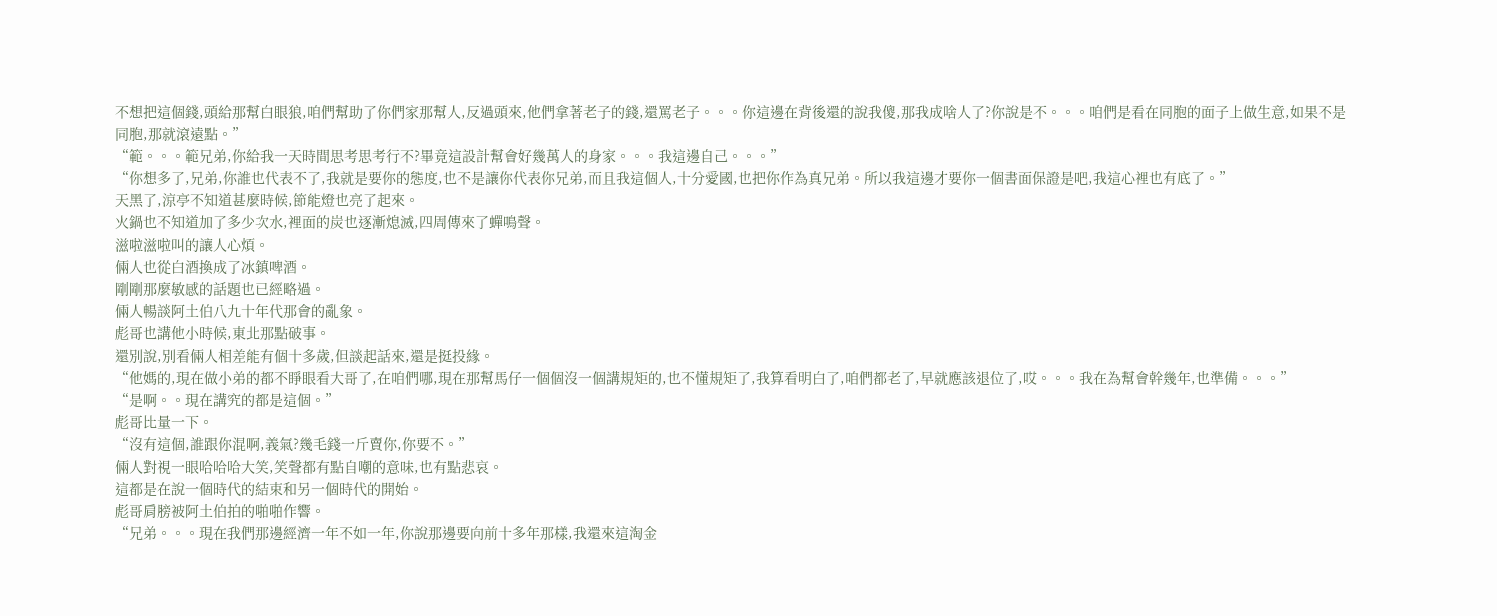不想把這個錢,頭給那幫白眼狼,咱們幫助了你們家那幫人,反過頭來,他們拿著老子的錢,還罵老子。。。你這邊在背後還的說我傻,那我成啥人了?你說是不。。。咱們是看在同胞的面子上做生意,如果不是同胞,那就滾遠點。”
“範。。。範兄弟,你給我一天時間思考思考行不?畢竟這設計幫會好幾萬人的身家。。。我這邊自己。。。”
“你想多了,兄弟,你誰也代表不了,我就是要你的態度,也不是讓你代表你兄弟,而且我這個人,十分愛國,也把你作為真兄弟。所以我這邊才要你一個書面保證是吧,我這心裡也有底了。”
天黑了,涼亭不知道甚麼時候,節能燈也亮了起來。
火鍋也不知道加了多少次水,裡面的炭也逐漸熄滅,四周傳來了蟬鳴聲。
滋啦滋啦叫的讓人心煩。
倆人也從白酒換成了冰鎮啤酒。
剛剛那麼敏感的話題也已經略過。
倆人暢談阿土伯八九十年代那會的亂象。
彪哥也講他小時候,東北那點破事。
還別說,別看倆人相差能有個十多歲,但談起話來,還是挺投緣。
“他媽的,現在做小弟的都不睜眼看大哥了,在咱們哪,現在那幫馬仔一個個沒一個講規矩的,也不懂規矩了,我算看明白了,咱們都老了,早就應該退位了,哎。。。我在為幫會幹幾年,也準備。。。”
“是啊。。現在講究的都是這個。”
彪哥比量一下。
“沒有這個,誰跟你混啊,義氣?幾毛錢一斤賣你,你要不。”
倆人對視一眼哈哈哈大笑,笑聲都有點自嘲的意味,也有點悲哀。
這都是在說一個時代的結束和另一個時代的開始。
彪哥肩膀被阿土伯拍的啪啪作響。
“兄弟。。。現在我們那邊經濟一年不如一年,你說那邊要向前十多年那樣,我還來這淘金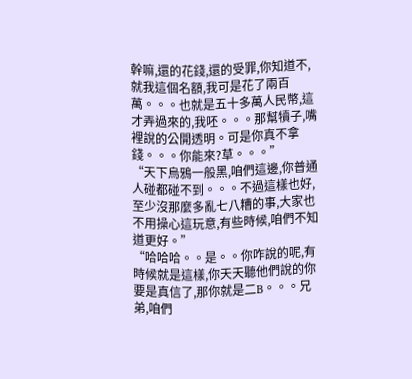幹嘛,還的花錢,還的受罪,你知道不,就我這個名額,我可是花了兩百萬。。。也就是五十多萬人民幣,這才弄過來的,我呸。。。那幫犢子,嘴裡說的公開透明。可是你真不拿錢。。。你能來?草。。。”
“天下烏鴉一般黑,咱們這邊,你普通人碰都碰不到。。。不過這樣也好,至少沒那麼多亂七八糟的事,大家也不用操心這玩意,有些時候,咱們不知道更好。”
“哈哈哈。。是。。你咋說的呢,有時候就是這樣,你天天聽他們說的你要是真信了,那你就是二B。。。兄弟,咱們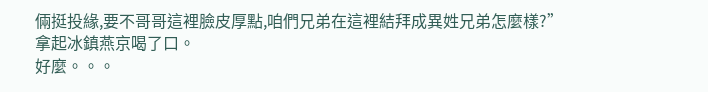倆挺投緣,要不哥哥這裡臉皮厚點,咱們兄弟在這裡結拜成異姓兄弟怎麼樣?”
拿起冰鎮燕京喝了口。
好麼。。。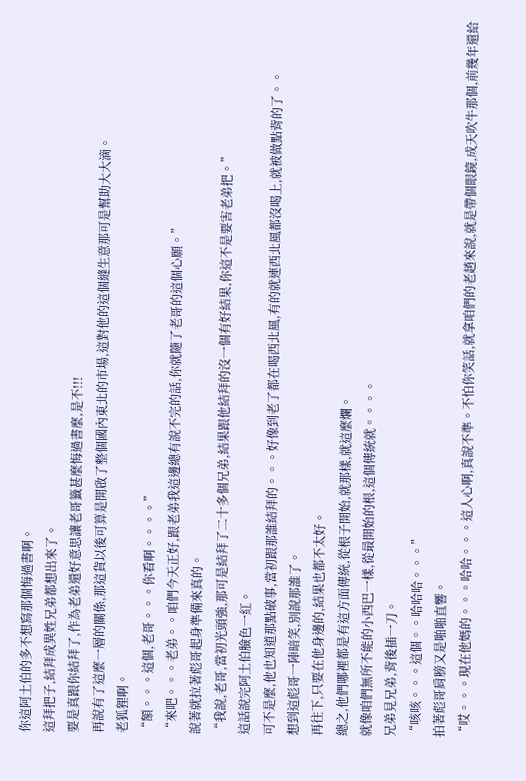你這阿土伯的多不想寫那個悔過書啊。
這拜把子,結拜成異姓兄弟都想出來了。
要是真跟你結拜了,作為老弟還好意思讓老哥籤甚麼悔過書麼,是不!!!
再說有了這麼一層的關係,那這貨以後可算是開啟了整個國內東北的市場,這對他的這個縫生意那可是幫助大大滴。
老狐狸啊。
“額。。。這個,老哥。。。你看啊。。。。”
“來吧。。。老弟。。咱們今天正好,跟老弟我這邊總有說不完的話,你就隨了老哥的這個心願。”
說著就拉著彪哥起身準備來真的。
“我說,老哥,當初光頭強,那可是結拜了二十多個兄弟,結果跟他結拜的沒一個有好結果,你這不是要害老弟把。”
這話說完阿土伯臉色一紅。
可不是麼,他也知道那點破事,當初跟那誰結拜的。。。好像到老了都在喝西北風,有的就連西北風都沒喝上,就被做點背的了。。
想到這彪哥一陣暗笑,別說那誰了。
再往下,只要在他身邊的,結果也都不太好。
總之,他們哪裡都是有這方面傳統,從根子開始,就那樣,就這麼爛。
就像咱們無所不能的小西巴一樣,從最開始的根,這個傳統就。。。。
兄弟見兄弟,背後插一刀。
“咳咳。。。這個。。哈哈哈。。。”
拍著彪哥肩膀又是啪啪直響。
“哎。。。現在他媽的。。。哈哈。。。這人心啊,真說不準。不怕你笑話,就拿咱們的老趙來說,就是帶個眼鏡,成天吹牛那個,前幾年還給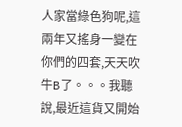人家當綠色狗呢,這兩年又搖身一變在你們的四套,天天吹牛B了。。。我聽說,最近這貨又開始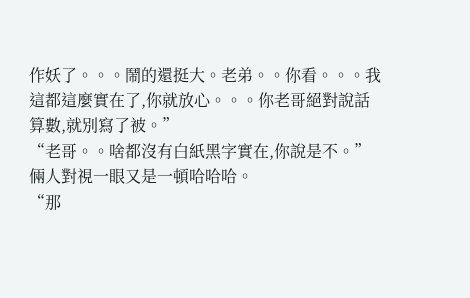作妖了。。。鬧的還挺大。老弟。。你看。。。我這都這麼實在了,你就放心。。。你老哥絕對說話算數,就別寫了被。”
“老哥。。啥都沒有白紙黑字實在,你說是不。”
倆人對視一眼又是一頓哈哈哈。
“那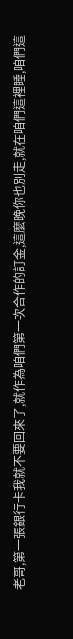老哥,第一張銀行卡我就不要回來了,就作為咱們第一次合作的訂金,這麼晚你也別走,就在咱們這裡睡,咱們這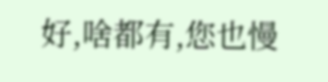好,啥都有,您也慢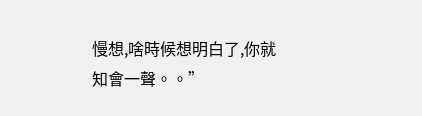慢想,啥時候想明白了,你就知會一聲。。”